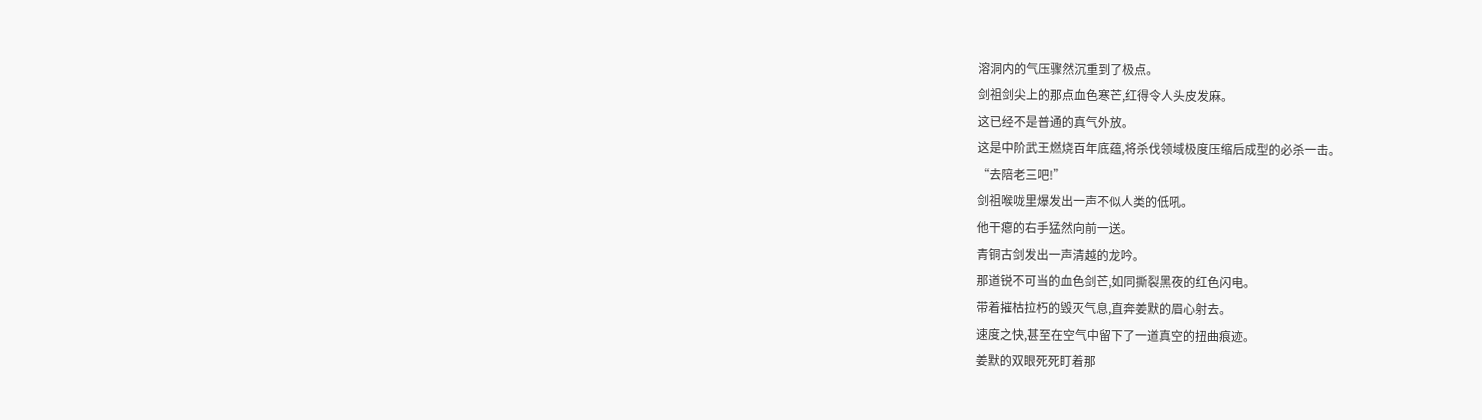溶洞内的气压骤然沉重到了极点。
剑祖剑尖上的那点血色寒芒,红得令人头皮发麻。
这已经不是普通的真气外放。
这是中阶武王燃烧百年底蕴,将杀伐领域极度压缩后成型的必杀一击。
“去陪老三吧!”
剑祖喉咙里爆发出一声不似人类的低吼。
他干瘪的右手猛然向前一送。
青铜古剑发出一声清越的龙吟。
那道锐不可当的血色剑芒,如同撕裂黑夜的红色闪电。
带着摧枯拉朽的毁灭气息,直奔姜默的眉心射去。
速度之快,甚至在空气中留下了一道真空的扭曲痕迹。
姜默的双眼死死盯着那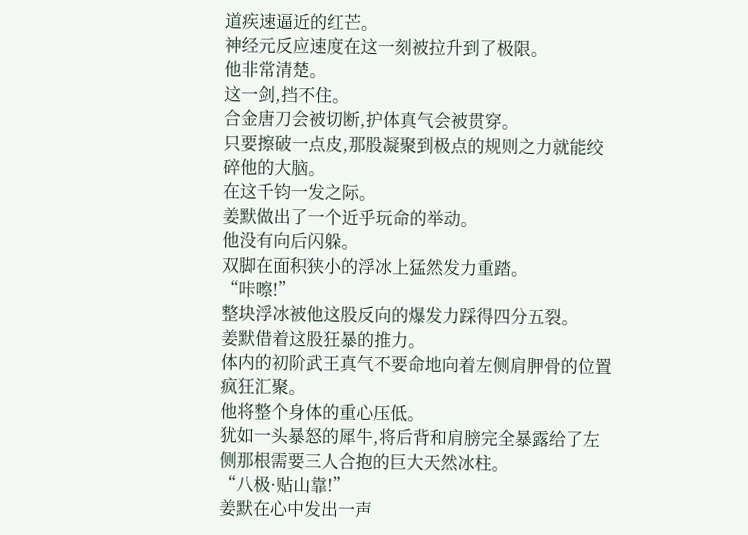道疾速逼近的红芒。
神经元反应速度在这一刻被拉升到了极限。
他非常清楚。
这一剑,挡不住。
合金唐刀会被切断,护体真气会被贯穿。
只要擦破一点皮,那股凝聚到极点的规则之力就能绞碎他的大脑。
在这千钧一发之际。
姜默做出了一个近乎玩命的举动。
他没有向后闪躲。
双脚在面积狭小的浮冰上猛然发力重踏。
“咔嚓!”
整块浮冰被他这股反向的爆发力踩得四分五裂。
姜默借着这股狂暴的推力。
体内的初阶武王真气不要命地向着左侧肩胛骨的位置疯狂汇聚。
他将整个身体的重心压低。
犹如一头暴怒的犀牛,将后背和肩膀完全暴露给了左侧那根需要三人合抱的巨大天然冰柱。
“八极·贴山靠!”
姜默在心中发出一声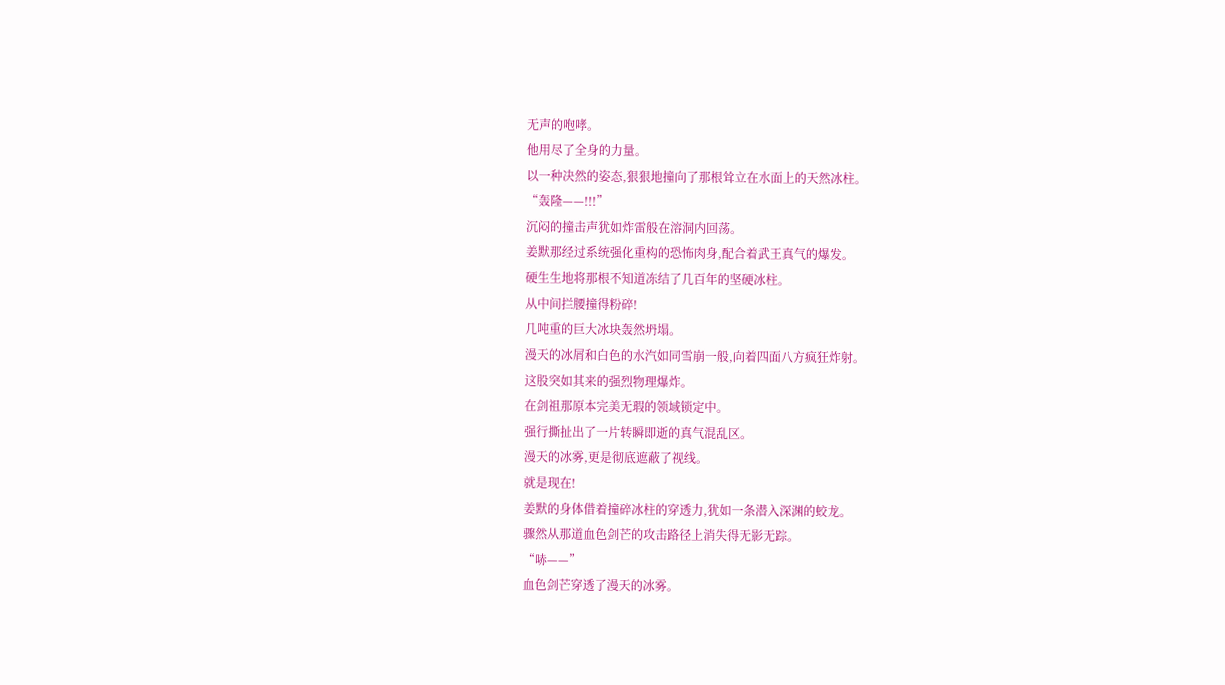无声的咆哮。
他用尽了全身的力量。
以一种决然的姿态,狠狠地撞向了那根耸立在水面上的天然冰柱。
“轰隆——!!!”
沉闷的撞击声犹如炸雷般在溶洞内回荡。
姜默那经过系统强化重构的恐怖肉身,配合着武王真气的爆发。
硬生生地将那根不知道冻结了几百年的坚硬冰柱。
从中间拦腰撞得粉碎!
几吨重的巨大冰块轰然坍塌。
漫天的冰屑和白色的水汽如同雪崩一般,向着四面八方疯狂炸射。
这股突如其来的强烈物理爆炸。
在剑祖那原本完美无瑕的领域锁定中。
强行撕扯出了一片转瞬即逝的真气混乱区。
漫天的冰雾,更是彻底遮蔽了视线。
就是现在!
姜默的身体借着撞碎冰柱的穿透力,犹如一条潜入深渊的蛟龙。
骤然从那道血色剑芒的攻击路径上消失得无影无踪。
“哧——”
血色剑芒穿透了漫天的冰雾。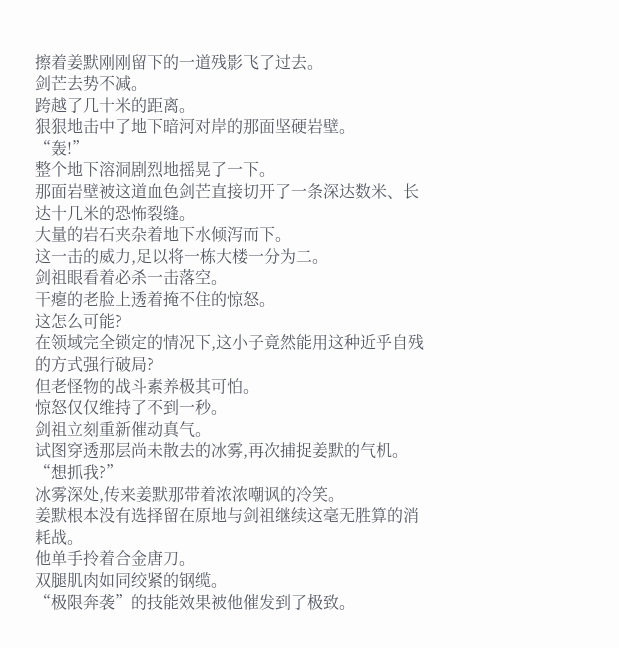擦着姜默刚刚留下的一道残影飞了过去。
剑芒去势不减。
跨越了几十米的距离。
狠狠地击中了地下暗河对岸的那面坚硬岩壁。
“轰!”
整个地下溶洞剧烈地摇晃了一下。
那面岩壁被这道血色剑芒直接切开了一条深达数米、长达十几米的恐怖裂缝。
大量的岩石夹杂着地下水倾泻而下。
这一击的威力,足以将一栋大楼一分为二。
剑祖眼看着必杀一击落空。
干瘪的老脸上透着掩不住的惊怒。
这怎么可能?
在领域完全锁定的情况下,这小子竟然能用这种近乎自残的方式强行破局?
但老怪物的战斗素养极其可怕。
惊怒仅仅维持了不到一秒。
剑祖立刻重新催动真气。
试图穿透那层尚未散去的冰雾,再次捕捉姜默的气机。
“想抓我?”
冰雾深处,传来姜默那带着浓浓嘲讽的冷笑。
姜默根本没有选择留在原地与剑祖继续这毫无胜算的消耗战。
他单手拎着合金唐刀。
双腿肌肉如同绞紧的钢缆。
“极限奔袭”的技能效果被他催发到了极致。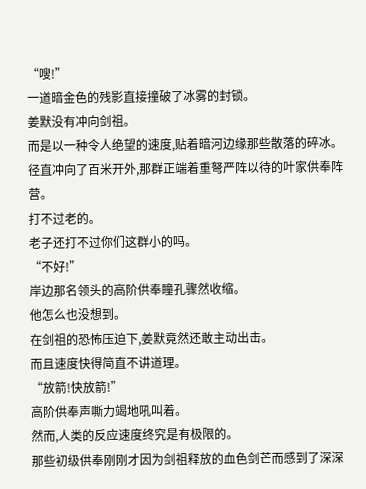“嗖!”
一道暗金色的残影直接撞破了冰雾的封锁。
姜默没有冲向剑祖。
而是以一种令人绝望的速度,贴着暗河边缘那些散落的碎冰。
径直冲向了百米开外,那群正端着重弩严阵以待的叶家供奉阵营。
打不过老的。
老子还打不过你们这群小的吗。
“不好!”
岸边那名领头的高阶供奉瞳孔骤然收缩。
他怎么也没想到。
在剑祖的恐怖压迫下,姜默竟然还敢主动出击。
而且速度快得简直不讲道理。
“放箭!快放箭!”
高阶供奉声嘶力竭地吼叫着。
然而,人类的反应速度终究是有极限的。
那些初级供奉刚刚才因为剑祖释放的血色剑芒而感到了深深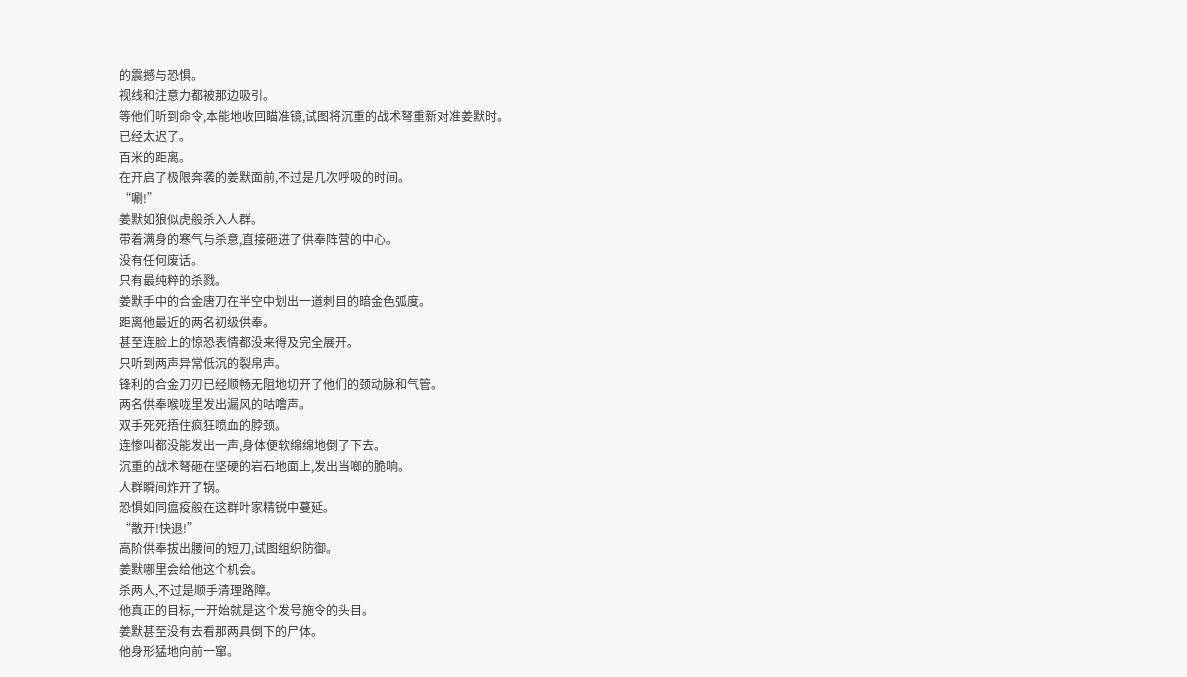的震撼与恐惧。
视线和注意力都被那边吸引。
等他们听到命令,本能地收回瞄准镜,试图将沉重的战术弩重新对准姜默时。
已经太迟了。
百米的距离。
在开启了极限奔袭的姜默面前,不过是几次呼吸的时间。
“唰!”
姜默如狼似虎般杀入人群。
带着满身的寒气与杀意,直接砸进了供奉阵营的中心。
没有任何废话。
只有最纯粹的杀戮。
姜默手中的合金唐刀在半空中划出一道刺目的暗金色弧度。
距离他最近的两名初级供奉。
甚至连脸上的惊恐表情都没来得及完全展开。
只听到两声异常低沉的裂帛声。
锋利的合金刀刃已经顺畅无阻地切开了他们的颈动脉和气管。
两名供奉喉咙里发出漏风的咕噜声。
双手死死捂住疯狂喷血的脖颈。
连惨叫都没能发出一声,身体便软绵绵地倒了下去。
沉重的战术弩砸在坚硬的岩石地面上,发出当啷的脆响。
人群瞬间炸开了锅。
恐惧如同瘟疫般在这群叶家精锐中蔓延。
“散开!快退!”
高阶供奉拔出腰间的短刀,试图组织防御。
姜默哪里会给他这个机会。
杀两人,不过是顺手清理路障。
他真正的目标,一开始就是这个发号施令的头目。
姜默甚至没有去看那两具倒下的尸体。
他身形猛地向前一窜。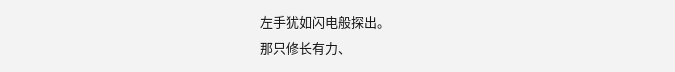左手犹如闪电般探出。
那只修长有力、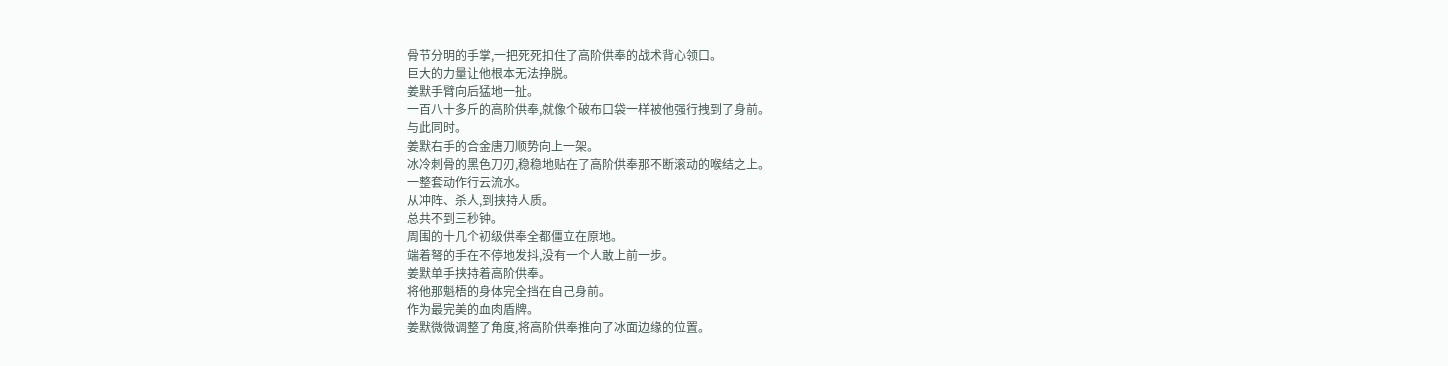骨节分明的手掌,一把死死扣住了高阶供奉的战术背心领口。
巨大的力量让他根本无法挣脱。
姜默手臂向后猛地一扯。
一百八十多斤的高阶供奉,就像个破布口袋一样被他强行拽到了身前。
与此同时。
姜默右手的合金唐刀顺势向上一架。
冰冷刺骨的黑色刀刃,稳稳地贴在了高阶供奉那不断滚动的喉结之上。
一整套动作行云流水。
从冲阵、杀人,到挟持人质。
总共不到三秒钟。
周围的十几个初级供奉全都僵立在原地。
端着弩的手在不停地发抖,没有一个人敢上前一步。
姜默单手挟持着高阶供奉。
将他那魁梧的身体完全挡在自己身前。
作为最完美的血肉盾牌。
姜默微微调整了角度,将高阶供奉推向了冰面边缘的位置。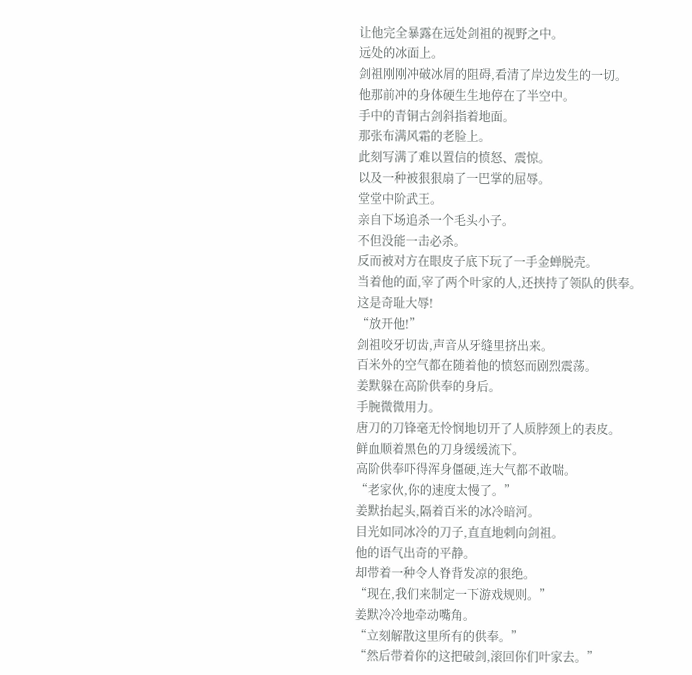让他完全暴露在远处剑祖的视野之中。
远处的冰面上。
剑祖刚刚冲破冰屑的阻碍,看清了岸边发生的一切。
他那前冲的身体硬生生地停在了半空中。
手中的青铜古剑斜指着地面。
那张布满风霜的老脸上。
此刻写满了难以置信的愤怒、震惊。
以及一种被狠狠扇了一巴掌的屈辱。
堂堂中阶武王。
亲自下场追杀一个毛头小子。
不但没能一击必杀。
反而被对方在眼皮子底下玩了一手金蝉脱壳。
当着他的面,宰了两个叶家的人,还挟持了领队的供奉。
这是奇耻大辱!
“放开他!”
剑祖咬牙切齿,声音从牙缝里挤出来。
百米外的空气都在随着他的愤怒而剧烈震荡。
姜默躲在高阶供奉的身后。
手腕微微用力。
唐刀的刀锋毫无怜悯地切开了人质脖颈上的表皮。
鲜血顺着黑色的刀身缓缓流下。
高阶供奉吓得浑身僵硬,连大气都不敢喘。
“老家伙,你的速度太慢了。”
姜默抬起头,隔着百米的冰冷暗河。
目光如同冰冷的刀子,直直地刺向剑祖。
他的语气出奇的平静。
却带着一种令人脊背发凉的狠绝。
“现在,我们来制定一下游戏规则。”
姜默冷冷地牵动嘴角。
“立刻解散这里所有的供奉。”
“然后带着你的这把破剑,滚回你们叶家去。”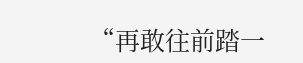“再敢往前踏一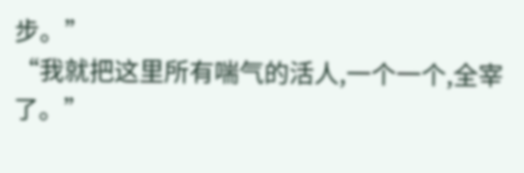步。”
“我就把这里所有喘气的活人,一个一个,全宰了。”